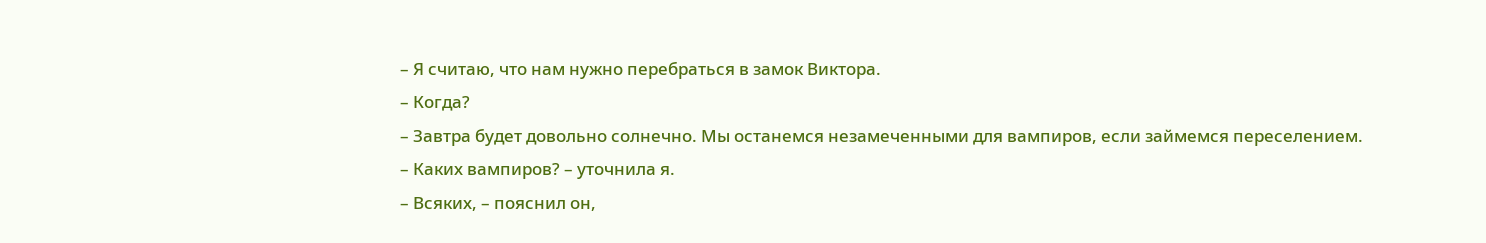– Я считаю, что нам нужно перебраться в замок Виктора.
– Когда?
– Завтра будет довольно солнечно. Мы останемся незамеченными для вампиров, если займемся переселением.
– Каких вампиров? – уточнила я.
– Всяких, – пояснил он,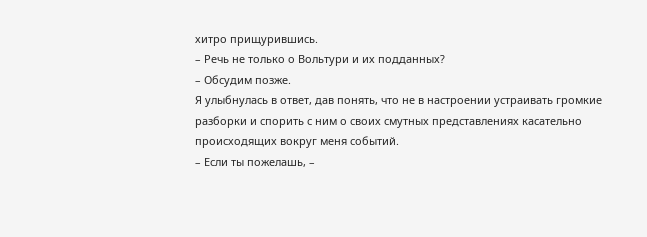хитро прищурившись.
– Речь не только о Вольтури и их подданных?
– Обсудим позже.
Я улыбнулась в ответ, дав понять, что не в настроении устраивать громкие разборки и спорить с ним о своих смутных представлениях касательно происходящих вокруг меня событий.
– Если ты пожелашь, –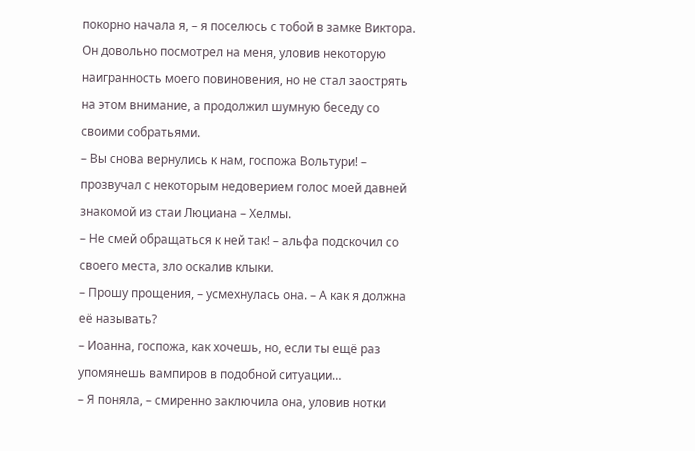покорно начала я, – я поселюсь с тобой в замке Виктора.
Он довольно посмотрел на меня, уловив некоторую наигранность моего повиновения, но не стал заострять на этом внимание, а продолжил шумную беседу со своими собратьями.
– Вы снова вернулись к нам, госпожа Вольтури! – прозвучал с некоторым недоверием голос моей давней знакомой из стаи Люциана – Хелмы.
– Не смей обращаться к ней так! – альфа подскочил со своего места, зло оскалив клыки.
– Прошу прощения, – усмехнулась она. – А как я должна её называть?
– Иоанна, госпожа, как хочешь, но, если ты ещё раз упомянешь вампиров в подобной ситуации…
– Я поняла, – смиренно заключила она, уловив нотки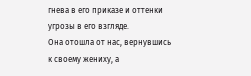гнева в его приказе и оттенки угрозы в его взгляде.
Она отошла от нас, вернувшись к своему жениху, а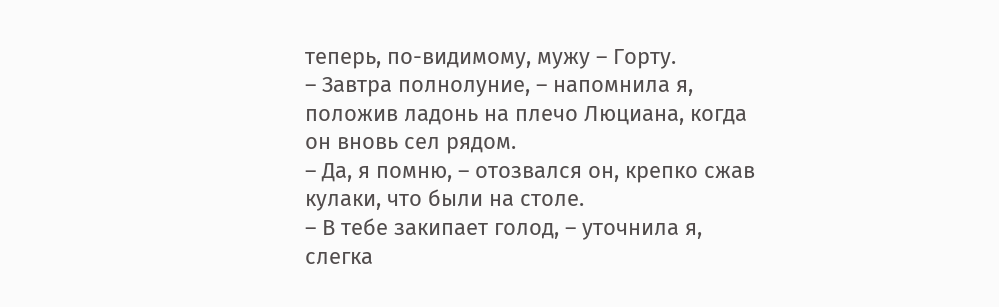теперь, по-видимому, мужу – Горту.
– Завтра полнолуние, – напомнила я, положив ладонь на плечо Люциана, когда он вновь сел рядом.
– Да, я помню, – отозвался он, крепко сжав кулаки, что были на столе.
– В тебе закипает голод, – уточнила я, слегка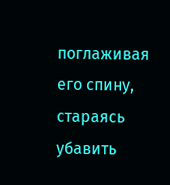поглаживая его спину, стараясь убавить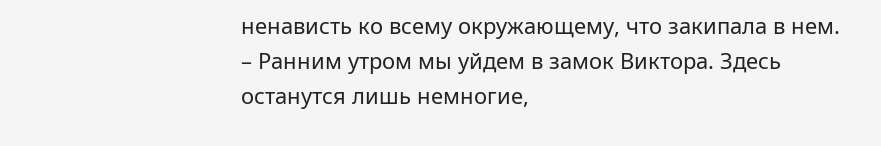ненависть ко всему окружающему, что закипала в нем.
– Ранним утром мы уйдем в замок Виктора. Здесь останутся лишь немногие,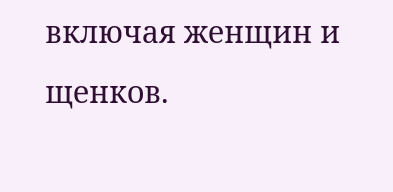включая женщин и щенков.